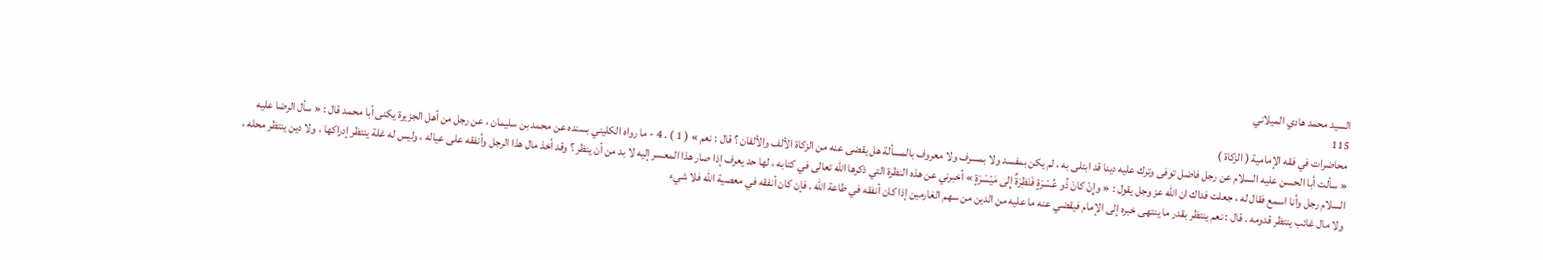السيد محمد هادي الميلاني
115
محاضرات في فقه الإمامية ( الزكاة )
« سألت أبا الحسن عليه السلام عن رجل فاضل توفى وترك عليه دينا قد ابتلى به ، لم يكن بمفسد ولا بمسرف ولا معروف بالمسألة هل يقضى عنه من الزكاة الألف والألفان ؟ قال : نعم » ( 1 ) . 4 - ما رواه الكليني بسنده عن محمد بن سليمان ، عن رجل من أهل الجزيرة يكنى أبا محمد قال : « سأل الرضا عليه السلام رجل وأنا اسمع فقال له ، جعلت فداك ان الله عز وجل يقول : « وإِنْ كانَ ذُو عُسْرَةٍ فَنَظِرَةٌ إِلى مَيْسَرَةٍ » أخبرني عن هذه النظرة التي ذكرها الله تعالى في كتابه ، لها حد يعرف إذا صار هذا المعسر إليه لا بد من أن ينظر ؟ وقد أخذ مال هذا الرجل وأنفقه على عياله ، وليس له غلة ينتظر إدراكها ، ولا دين ينتظر محله ، ولا مال غائب ينتظر قدومه . قال : نعم ينتظر بقدر ما ينتهى خبره إلى الإمام فيقضي عنه ما عليه من الدين من سهم الغارمين إذا كان أنفقه في طاعة الله . فإن كان أنفقه في معصية الله فلا شيء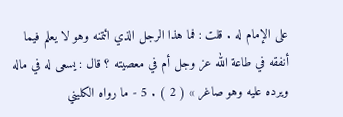على الإمام له . قلت : فما هذا الرجل الذي ائتمنه وهو لا يعلم فيما أنفقه في طاعة الله عز وجل أم في معصيته ؟ قال : يسعى له في ماله ويرده عليه وهو صاغر » ( 2 ) . 5 - ما رواه الكليني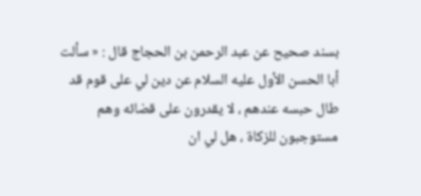بسند صحيح عن عبد الرحمن بن الحجاج قال : « سألت أبا الحسن الأول عليه السلام عن دين لي على قوم قد طال حبسه عندهم ، لا يقدرون على قضائه وهم مستوجبون للزكاة ، هل لي ان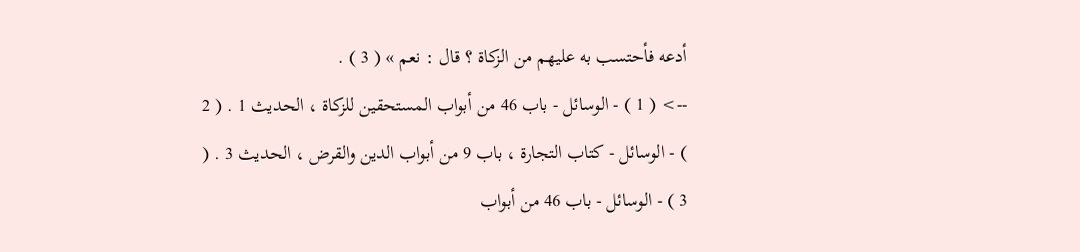أدعه فأحتسب به عليهم من الزكاة ؟ قال : نعم » ( 3 ) .
--> ( 1 ) - الوسائل - باب 46 من أبواب المستحقين للزكاة ، الحديث 1 . ( 2 ) - الوسائل - كتاب التجارة ، باب 9 من أبواب الدين والقرض ، الحديث 3 . ( 3 ) - الوسائل - باب 46 من أبواب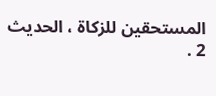المستحقين للزكاة ، الحديث 2 .